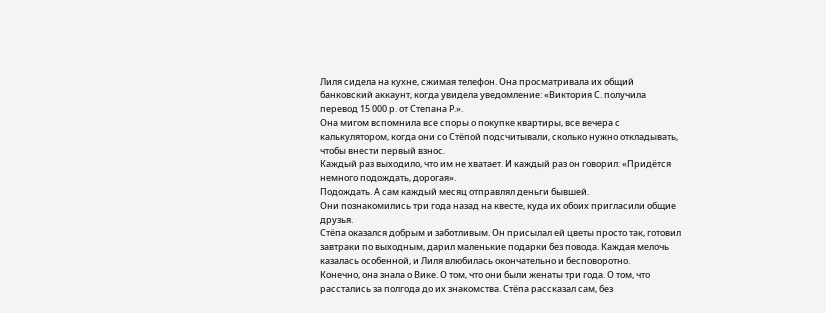Лиля сидела на кухне, сжимая телефон. Она просматривала их общий банковский аккаунт, когда увидела уведомление: «Виктория С. получила перевод 15 000 р. от Степана Р.».
Она мигом вспомнила все споры о покупке квартиры, все вечера с калькулятором, когда они со Стёпой подсчитывали, сколько нужно откладывать, чтобы внести первый взнос.
Каждый раз выходило, что им не хватает. И каждый раз он говорил: «Придётся немного подождать, дорогая».
Подождать. А сам каждый месяц отправлял деньги бывшей.
Они познакомились три года назад на квесте, куда их обоих пригласили общие друзья.
Стёпа оказался добрым и заботливым. Он присылал ей цветы просто так, готовил завтраки по выходным, дарил маленькие подарки без повода. Каждая мелочь казалась особенной, и Лиля влюбилась окончательно и бесповоротно.
Конечно, она знала о Вике. О том, что они были женаты три года. О том, что расстались за полгода до их знакомства. Стёпа рассказал сам, без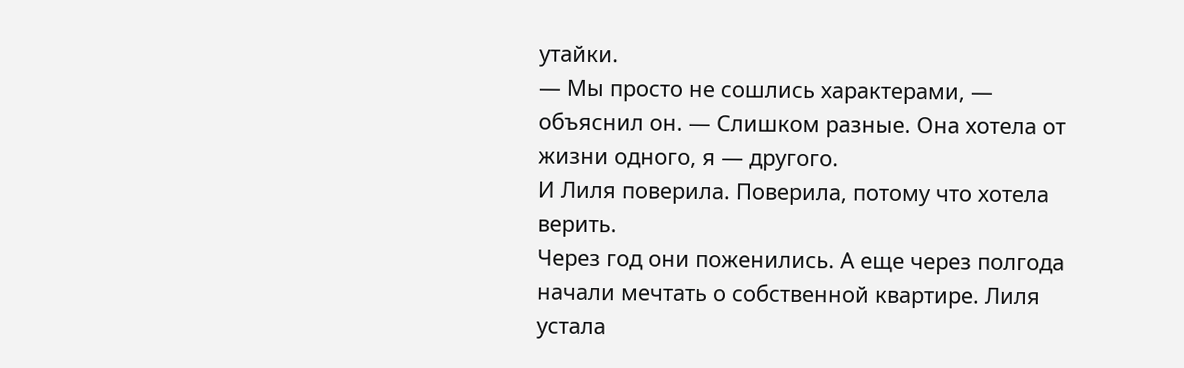утайки.
— Мы просто не сошлись характерами, — объяснил он. — Слишком разные. Она хотела от жизни одного, я — другого.
И Лиля поверила. Поверила, потому что хотела верить.
Через год они поженились. А еще через полгода начали мечтать о собственной квартире. Лиля устала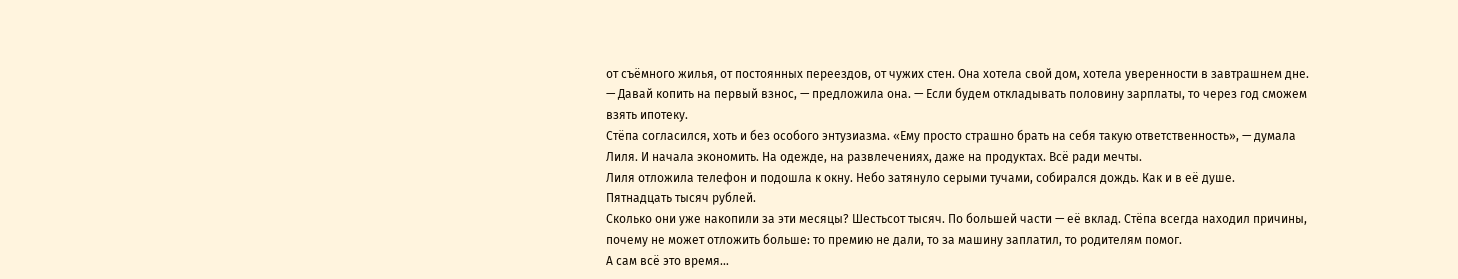от съёмного жилья, от постоянных переездов, от чужих стен. Она хотела свой дом, хотела уверенности в завтрашнем дне.
— Давай копить на первый взнос, — предложила она. — Если будем откладывать половину зарплаты, то через год сможем взять ипотеку.
Стёпа согласился, хоть и без особого энтузиазма. «Ему просто страшно брать на себя такую ответственность», — думала Лиля. И начала экономить. На одежде, на развлечениях, даже на продуктах. Всё ради мечты.
Лиля отложила телефон и подошла к окну. Небо затянуло серыми тучами, собирался дождь. Как и в её душе.
Пятнадцать тысяч рублей.
Сколько они уже накопили за эти месяцы? Шестьсот тысяч. По большей части — её вклад. Стёпа всегда находил причины, почему не может отложить больше: то премию не дали, то за машину заплатил, то родителям помог.
А сам всё это время…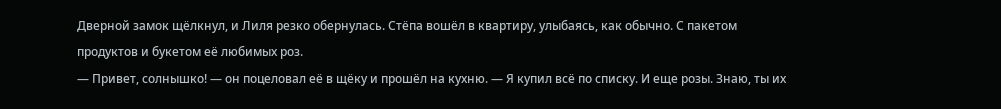Дверной замок щёлкнул, и Лиля резко обернулась. Стёпа вошёл в квартиру, улыбаясь, как обычно. С пакетом продуктов и букетом её любимых роз.
— Привет, солнышко! — он поцеловал её в щёку и прошёл на кухню. — Я купил всё по списку. И еще розы. Знаю, ты их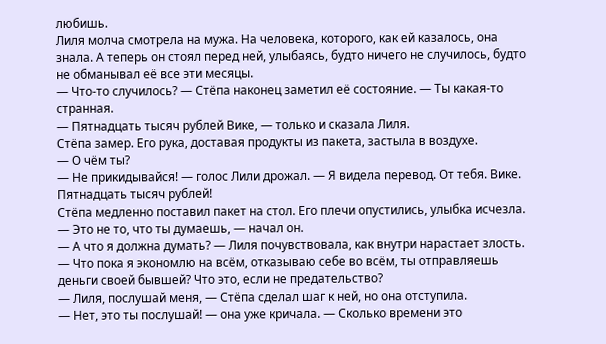любишь.
Лиля молча смотрела на мужа. На человека, которого, как ей казалось, она знала. А теперь он стоял перед ней, улыбаясь, будто ничего не случилось, будто не обманывал её все эти месяцы.
— Что-то случилось? — Стёпа наконец заметил её состояние. — Ты какая-то странная.
— Пятнадцать тысяч рублей Вике, — только и сказала Лиля.
Стёпа замер. Его рука, доставая продукты из пакета, застыла в воздухе.
— О чём ты?
— Не прикидывайся! — голос Лили дрожал. — Я видела перевод. От тебя. Вике. Пятнадцать тысяч рублей!
Стёпа медленно поставил пакет на стол. Его плечи опустились, улыбка исчезла.
— Это не то, что ты думаешь, — начал он.
— А что я должна думать? — Лиля почувствовала, как внутри нарастает злость. — Что пока я экономлю на всём, отказываю себе во всём, ты отправляешь деньги своей бывшей? Что это, если не предательство?
— Лиля, послушай меня, — Стёпа сделал шаг к ней, но она отступила.
— Нет, это ты послушай! — она уже кричала. — Сколько времени это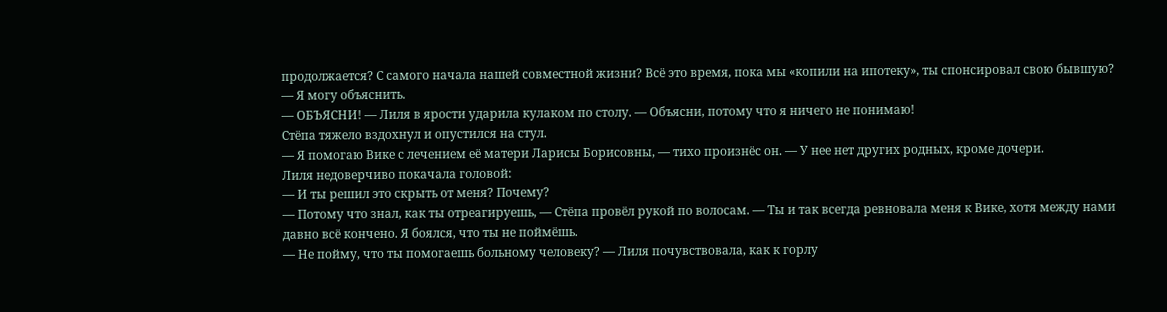продолжается? С самого начала нашей совместной жизни? Всё это время, пока мы «копили на ипотеку», ты спонсировал свою бывшую?
— Я могу объяснить.
— ОБЪЯСНИ! — Лиля в ярости ударила кулаком по столу. — Объясни, потому что я ничего не понимаю!
Стёпа тяжело вздохнул и опустился на стул.
— Я помогаю Вике с лечением её матери Ларисы Борисовны, — тихо произнёс он. — У нее нет других родных, кроме дочери.
Лиля недоверчиво покачала головой:
— И ты решил это скрыть от меня? Почему?
— Потому что знал, как ты отреагируешь, — Стёпа провёл рукой по волосам. — Ты и так всегда ревновала меня к Вике, хотя между нами давно всё кончено. Я боялся, что ты не поймёшь.
— Не пойму, что ты помогаешь больному человеку? — Лиля почувствовала, как к горлу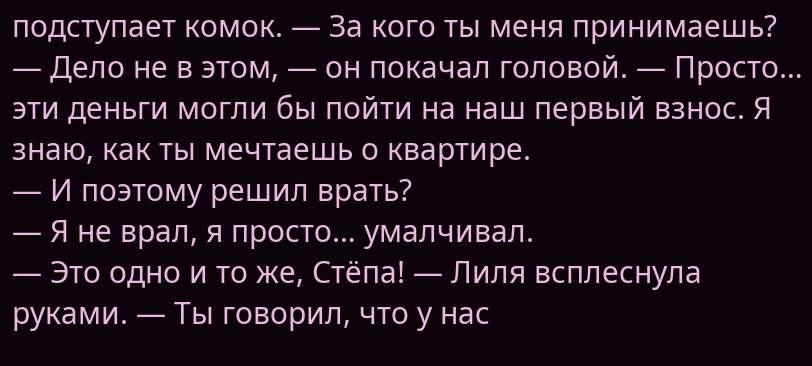подступает комок. — За кого ты меня принимаешь?
— Дело не в этом, — он покачал головой. — Просто… эти деньги могли бы пойти на наш первый взнос. Я знаю, как ты мечтаешь о квартире.
— И поэтому решил врать?
— Я не врал, я просто… умалчивал.
— Это одно и то же, Стёпа! — Лиля всплеснула руками. — Ты говорил, что у нас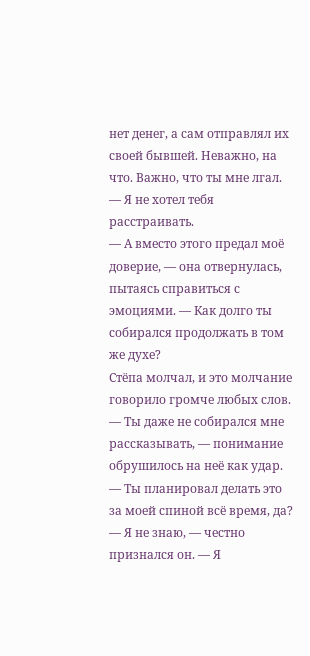нет денег, а сам отправлял их своей бывшей. Неважно, на что. Важно, что ты мне лгал.
— Я не хотел тебя расстраивать.
— А вместо этого предал моё доверие, — она отвернулась, пытаясь справиться с эмоциями. — Как долго ты собирался продолжать в том же духе?
Стёпа молчал, и это молчание говорило громче любых слов.
— Ты даже не собирался мне рассказывать, — понимание обрушилось на неё как удар. — Ты планировал делать это за моей спиной всё время, да?
— Я не знаю, — честно признался он. — Я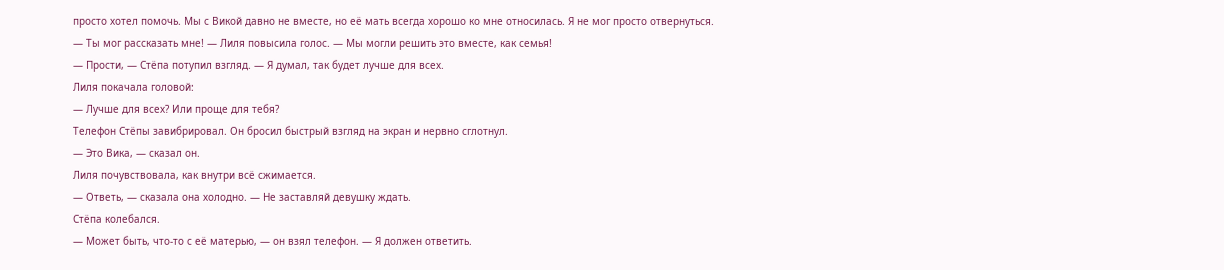просто хотел помочь. Мы с Викой давно не вместе, но её мать всегда хорошо ко мне относилась. Я не мог просто отвернуться.
— Ты мог рассказать мне! — Лиля повысила голос. — Мы могли решить это вместе, как семья!
— Прости, — Стёпа потупил взгляд. — Я думал, так будет лучше для всех.
Лиля покачала головой:
— Лучше для всех? Или проще для тебя?
Телефон Стёпы завибрировал. Он бросил быстрый взгляд на экран и нервно сглотнул.
— Это Вика, — сказал он.
Лиля почувствовала, как внутри всё сжимается.
— Ответь, — сказала она холодно. — Не заставляй девушку ждать.
Стёпа колебался.
— Может быть, что-то с её матерью, — он взял телефон. — Я должен ответить.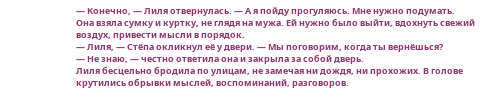— Конечно, — Лиля отвернулась. — А я пойду прогуляюсь. Мне нужно подумать.
Она взяла сумку и куртку, не глядя на мужа. Ей нужно было выйти, вдохнуть свежий воздух, привести мысли в порядок.
— Лиля, — Стёпа окликнул её у двери. — Мы поговорим, когда ты вернёшься?
— Не знаю, — честно ответила она и закрыла за собой дверь.
Лиля бесцельно бродила по улицам, не замечая ни дождя, ни прохожих. В голове крутились обрывки мыслей, воспоминаний, разговоров.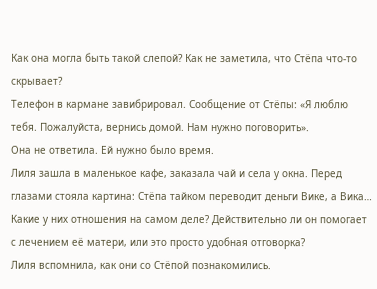Как она могла быть такой слепой? Как не заметила, что Стёпа что-то скрывает?
Телефон в кармане завибрировал. Сообщение от Стёпы: «Я люблю тебя. Пожалуйста, вернись домой. Нам нужно поговорить».
Она не ответила. Ей нужно было время.
Лиля зашла в маленькое кафе, заказала чай и села у окна. Перед глазами стояла картина: Стёпа тайком переводит деньги Вике, а Вика… Какие у них отношения на самом деле? Действительно ли он помогает с лечением её матери, или это просто удобная отговорка?
Лиля вспомнила, как они со Стёпой познакомились.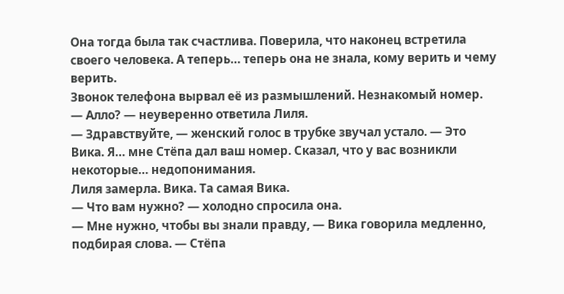Она тогда была так счастлива. Поверила, что наконец встретила своего человека. А теперь… теперь она не знала, кому верить и чему верить.
Звонок телефона вырвал её из размышлений. Незнакомый номер.
— Алло? — неуверенно ответила Лиля.
— Здравствуйте, — женский голос в трубке звучал устало. — Это Вика. Я… мне Стёпа дал ваш номер. Сказал, что у вас возникли некоторые… недопонимания.
Лиля замерла. Вика. Та самая Вика.
— Что вам нужно? — холодно спросила она.
— Мне нужно, чтобы вы знали правду, — Вика говорила медленно, подбирая слова. — Стёпа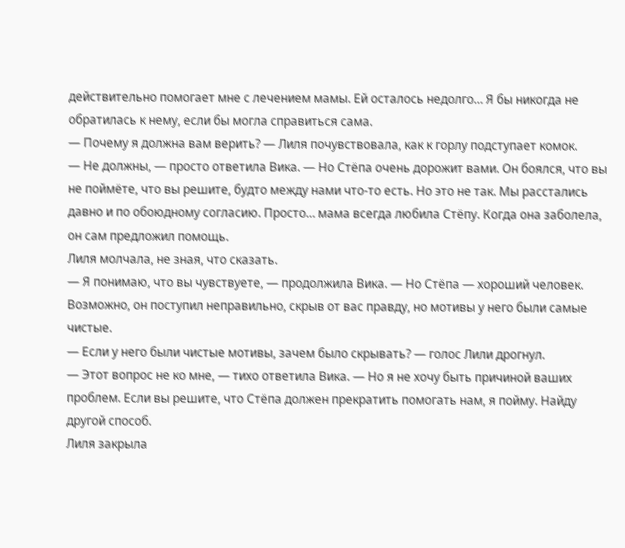действительно помогает мне с лечением мамы. Ей осталось недолго… Я бы никогда не обратилась к нему, если бы могла справиться сама.
— Почему я должна вам верить? — Лиля почувствовала, как к горлу подступает комок.
— Не должны, — просто ответила Вика. — Но Стёпа очень дорожит вами. Он боялся, что вы не поймёте, что вы решите, будто между нами что-то есть. Но это не так. Мы расстались давно и по обоюдному согласию. Просто… мама всегда любила Стёпу. Когда она заболела, он сам предложил помощь.
Лиля молчала, не зная, что сказать.
— Я понимаю, что вы чувствуете, — продолжила Вика. — Но Стёпа — хороший человек. Возможно, он поступил неправильно, скрыв от вас правду, но мотивы у него были самые чистые.
— Если у него были чистые мотивы, зачем было скрывать? — голос Лили дрогнул.
— Этот вопрос не ко мне, — тихо ответила Вика. — Но я не хочу быть причиной ваших проблем. Если вы решите, что Стёпа должен прекратить помогать нам, я пойму. Найду другой способ.
Лиля закрыла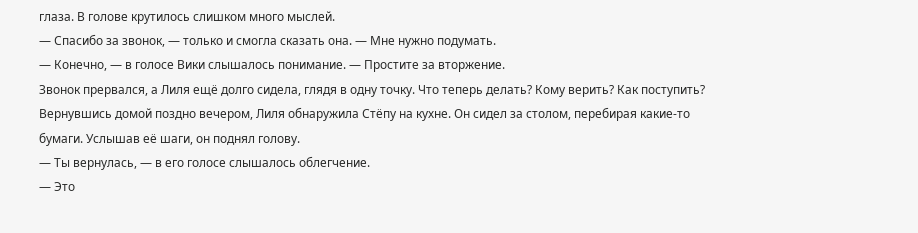глаза. В голове крутилось слишком много мыслей.
— Спасибо за звонок, — только и смогла сказать она. — Мне нужно подумать.
— Конечно, — в голосе Вики слышалось понимание. — Простите за вторжение.
Звонок прервался, а Лиля ещё долго сидела, глядя в одну точку. Что теперь делать? Кому верить? Как поступить?
Вернувшись домой поздно вечером, Лиля обнаружила Стёпу на кухне. Он сидел за столом, перебирая какие-то бумаги. Услышав её шаги, он поднял голову.
— Ты вернулась, — в его голосе слышалось облегчение.
— Это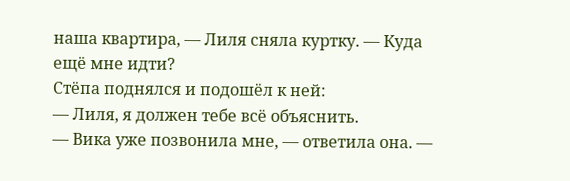наша квартира, — Лиля сняла куртку. — Куда ещё мне идти?
Стёпа поднялся и подошёл к ней:
— Лиля, я должен тебе всё объяснить.
— Вика уже позвонила мне, — ответила она. —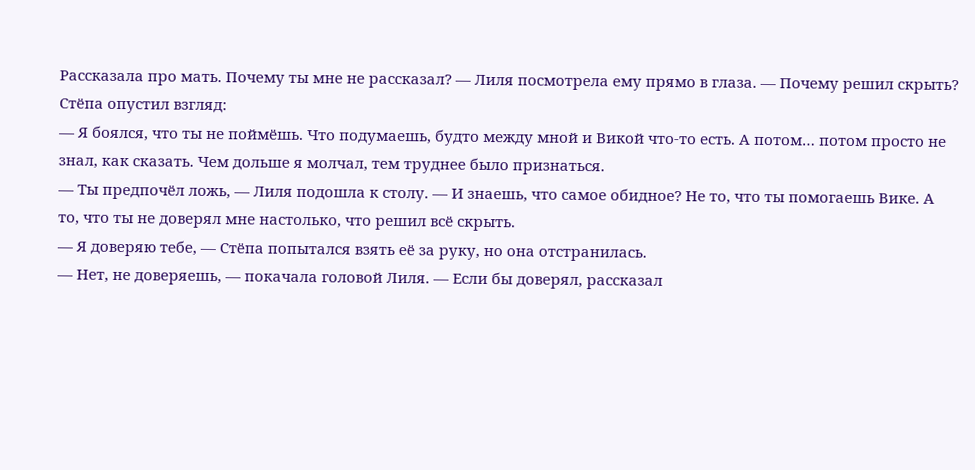Рассказала про мать. Почему ты мне не рассказал? — Лиля посмотрела ему прямо в глаза. — Почему решил скрыть?
Стёпа опустил взгляд:
— Я боялся, что ты не поймёшь. Что подумаешь, будто между мной и Викой что-то есть. А потом… потом просто не знал, как сказать. Чем дольше я молчал, тем труднее было признаться.
— Ты предпочёл ложь, — Лиля подошла к столу. — И знаешь, что самое обидное? Не то, что ты помогаешь Вике. А то, что ты не доверял мне настолько, что решил всё скрыть.
— Я доверяю тебе, — Стёпа попытался взять её за руку, но она отстранилась.
— Нет, не доверяешь, — покачала головой Лиля. — Если бы доверял, рассказал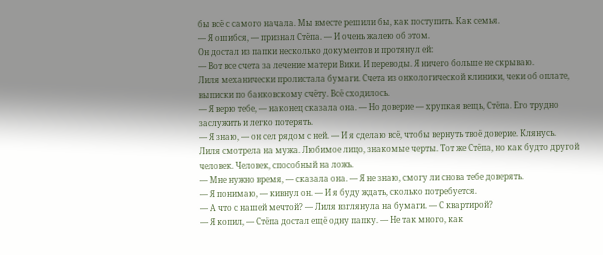бы всё с самого начала. Мы вместе решили бы, как поступить. Как семья.
— Я ошибся, — признал Стёпа. — И очень жалею об этом.
Он достал из папки несколько документов и протянул ей:
— Вот все счета за лечение матери Вики. И переводы. Я ничего больше не скрываю.
Лиля механически пролистала бумаги. Счета из онкологической клиники, чеки об оплате, выписки по банковскому счёту. Всё сходилось.
— Я верю тебе, — наконец сказала она. — Но доверие — хрупкая вещь, Стёпа. Его трудно заслужить и легко потерять.
— Я знаю, — он сел рядом с ней. — И я сделаю всё, чтобы вернуть твоё доверие. Клянусь.
Лиля смотрела на мужа. Любимое лицо, знакомые черты. Тот же Стёпа, но как будто другой человек. Человек, способный на ложь.
— Мне нужно время, — сказала она. — Я не знаю, смогу ли снова тебе доверять.
— Я понимаю, — кивнул он. — И я буду ждать, сколько потребуется.
— А что с нашей мечтой? — Лиля взглянула на бумаги. — С квартирой?
— Я копил, — Стёпа достал ещё одну папку. — Не так много, как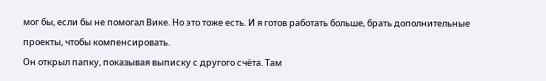мог бы, если бы не помогал Вике. Но это тоже есть. И я готов работать больше, брать дополнительные проекты, чтобы компенсировать.
Он открыл папку, показывая выписку с другого счёта. Там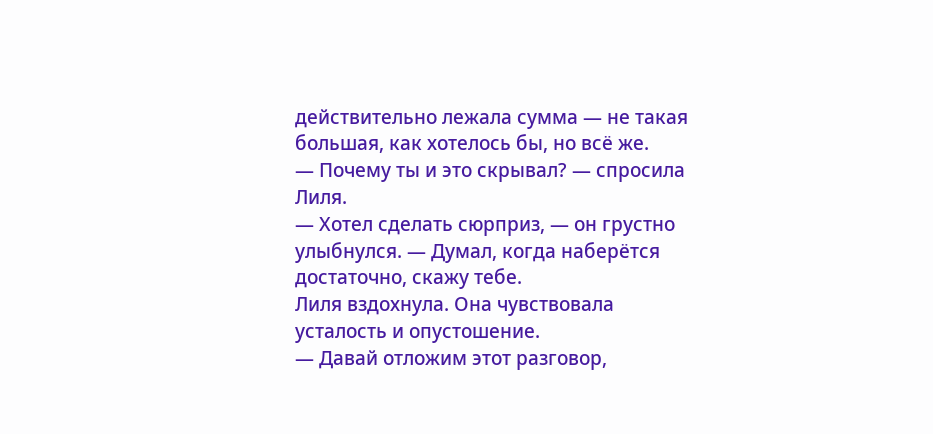действительно лежала сумма — не такая большая, как хотелось бы, но всё же.
— Почему ты и это скрывал? — спросила Лиля.
— Хотел сделать сюрприз, — он грустно улыбнулся. — Думал, когда наберётся достаточно, скажу тебе.
Лиля вздохнула. Она чувствовала усталость и опустошение.
— Давай отложим этот разговор,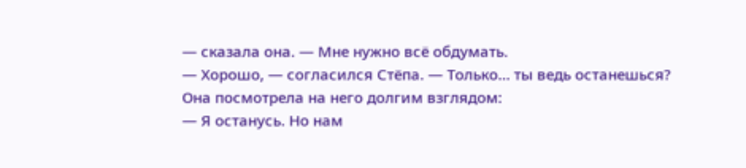— сказала она. — Мне нужно всё обдумать.
— Хорошо, — согласился Стёпа. — Только… ты ведь останешься?
Она посмотрела на него долгим взглядом:
— Я останусь. Но нам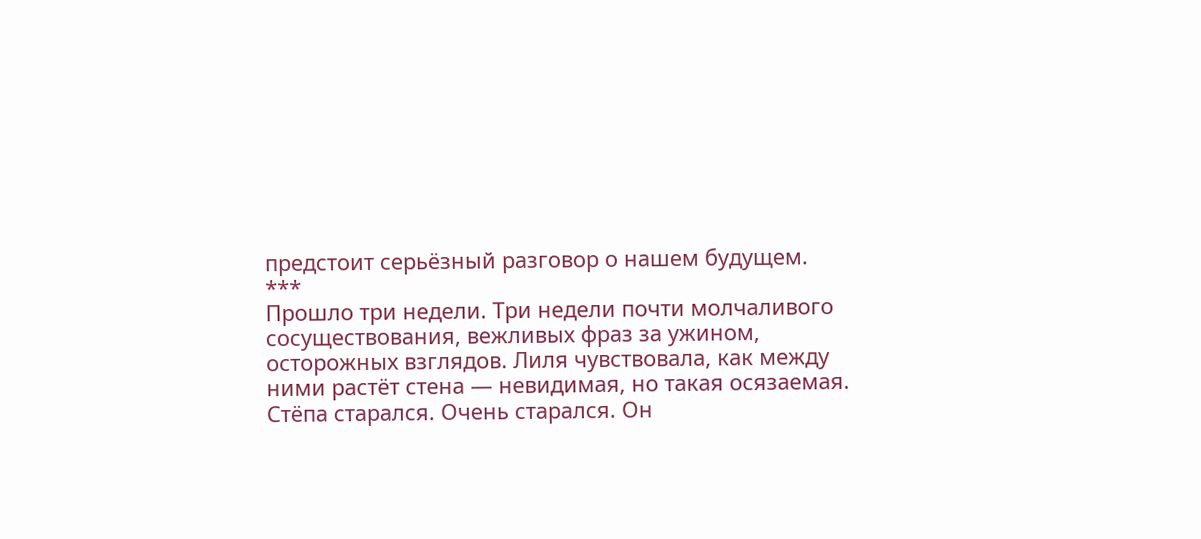предстоит серьёзный разговор о нашем будущем.
***
Прошло три недели. Три недели почти молчаливого сосуществования, вежливых фраз за ужином, осторожных взглядов. Лиля чувствовала, как между ними растёт стена — невидимая, но такая осязаемая.
Стёпа старался. Очень старался. Он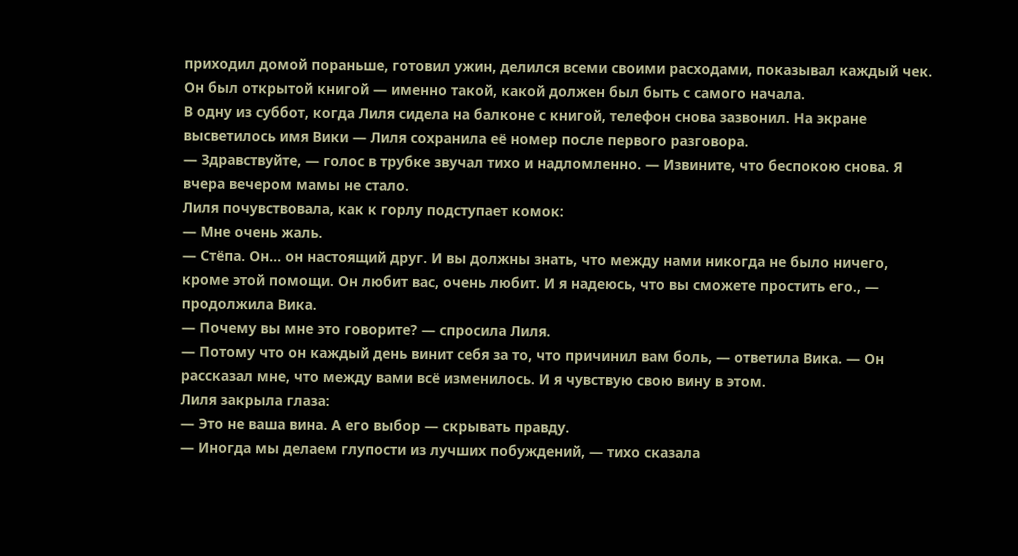приходил домой пораньше, готовил ужин, делился всеми своими расходами, показывал каждый чек. Он был открытой книгой — именно такой, какой должен был быть с самого начала.
В одну из суббот, когда Лиля сидела на балконе с книгой, телефон снова зазвонил. На экране высветилось имя Вики — Лиля сохранила её номер после первого разговора.
— Здравствуйте, — голос в трубке звучал тихо и надломленно. — Извините, что беспокою снова. Я вчера вечером мамы не стало.
Лиля почувствовала, как к горлу подступает комок:
— Мне очень жаль.
— Стёпа. Он… он настоящий друг. И вы должны знать, что между нами никогда не было ничего, кроме этой помощи. Он любит вас, очень любит. И я надеюсь, что вы сможете простить его., — продолжила Вика.
— Почему вы мне это говорите? — спросила Лиля.
— Потому что он каждый день винит себя за то, что причинил вам боль, — ответила Вика. — Он рассказал мне, что между вами всё изменилось. И я чувствую свою вину в этом.
Лиля закрыла глаза:
— Это не ваша вина. А его выбор — скрывать правду.
— Иногда мы делаем глупости из лучших побуждений, — тихо сказала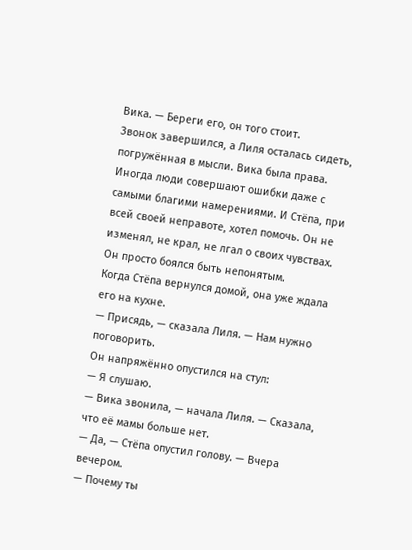Вика. — Береги его, он того стоит.
Звонок завершился, а Лиля осталась сидеть, погружённая в мысли. Вика была права. Иногда люди совершают ошибки даже с самыми благими намерениями. И Стёпа, при всей своей неправоте, хотел помочь. Он не изменял, не крал, не лгал о своих чувствах. Он просто боялся быть непонятым.
Когда Стёпа вернулся домой, она уже ждала его на кухне.
— Присядь, — сказала Лиля. — Нам нужно поговорить.
Он напряжённо опустился на стул:
— Я слушаю.
— Вика звонила, — начала Лиля. — Сказала, что её мамы больше нет.
— Да, — Стёпа опустил голову. — Вчера вечером.
— Почему ты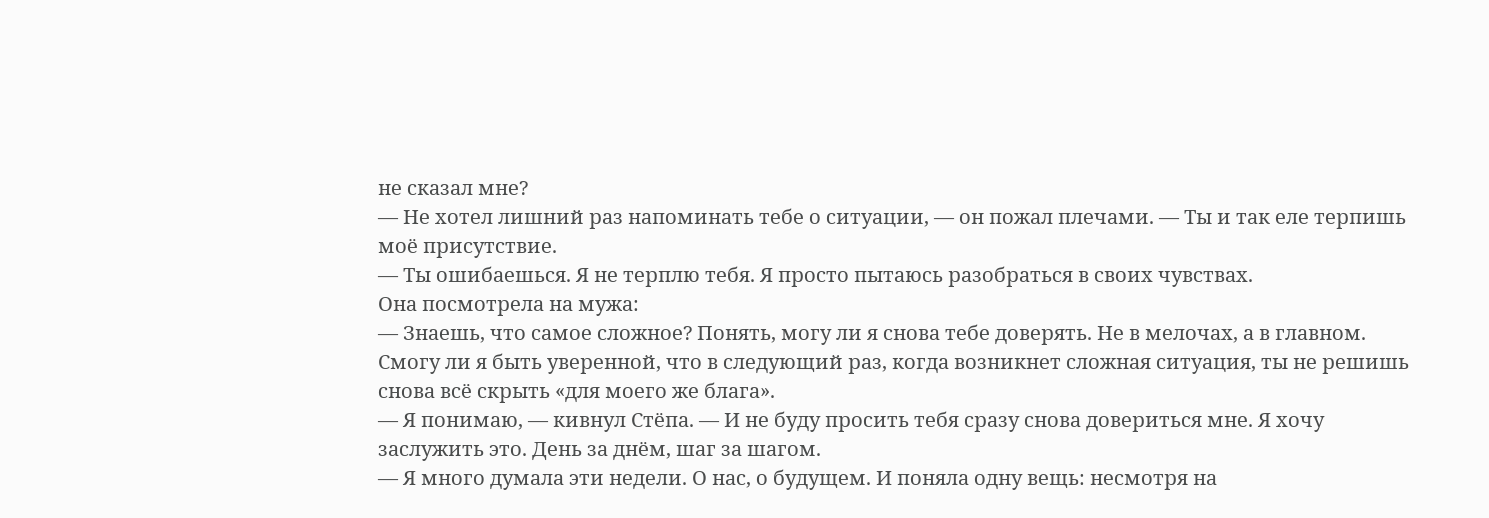не сказал мне?
— Не хотел лишний раз напоминать тебе о ситуации, — он пожал плечами. — Ты и так еле терпишь моё присутствие.
— Ты ошибаешься. Я не терплю тебя. Я просто пытаюсь разобраться в своих чувствах.
Она посмотрела на мужа:
— Знаешь, что самое сложное? Понять, могу ли я снова тебе доверять. Не в мелочах, а в главном. Смогу ли я быть уверенной, что в следующий раз, когда возникнет сложная ситуация, ты не решишь снова всё скрыть «для моего же блага».
— Я понимаю, — кивнул Стёпа. — И не буду просить тебя сразу снова довериться мне. Я хочу заслужить это. День за днём, шаг за шагом.
— Я много думала эти недели. О нас, о будущем. И поняла одну вещь: несмотря на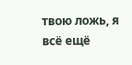твою ложь, я всё ещё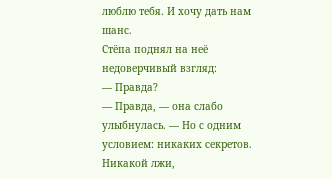люблю тебя. И хочу дать нам шанс.
Стёпа поднял на неё недоверчивый взгляд:
— Правда?
— Правда, — она слабо улыбнулась. — Но с одним условием: никаких секретов. Никакой лжи,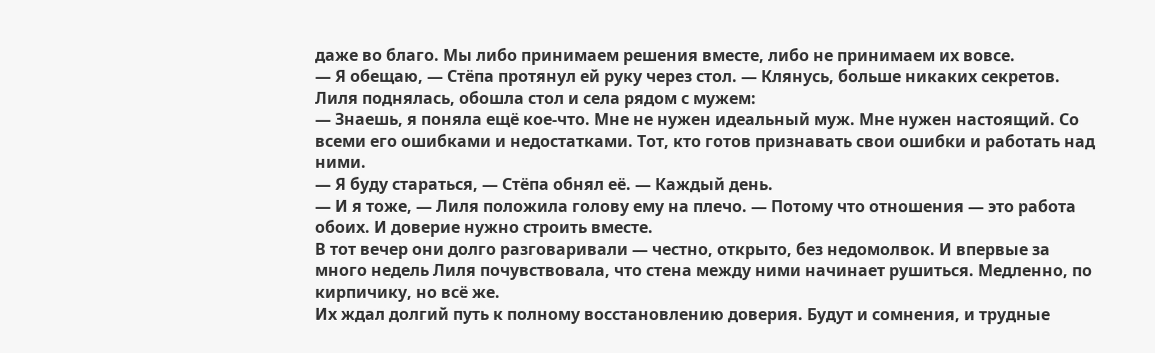даже во благо. Мы либо принимаем решения вместе, либо не принимаем их вовсе.
— Я обещаю, — Стёпа протянул ей руку через стол. — Клянусь, больше никаких секретов.
Лиля поднялась, обошла стол и села рядом с мужем:
— Знаешь, я поняла ещё кое-что. Мне не нужен идеальный муж. Мне нужен настоящий. Со всеми его ошибками и недостатками. Тот, кто готов признавать свои ошибки и работать над ними.
— Я буду стараться, — Стёпа обнял её. — Каждый день.
— И я тоже, — Лиля положила голову ему на плечо. — Потому что отношения — это работа обоих. И доверие нужно строить вместе.
В тот вечер они долго разговаривали — честно, открыто, без недомолвок. И впервые за много недель Лиля почувствовала, что стена между ними начинает рушиться. Медленно, по кирпичику, но всё же.
Их ждал долгий путь к полному восстановлению доверия. Будут и сомнения, и трудные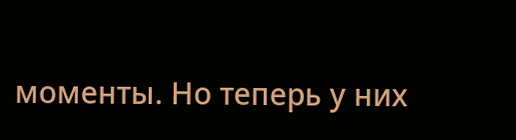моменты. Но теперь у них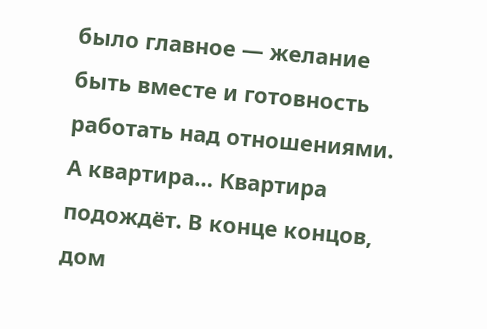было главное — желание быть вместе и готовность работать над отношениями.
А квартира… Квартира подождёт. В конце концов, дом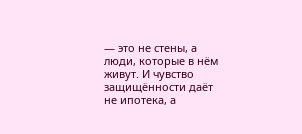— это не стены, а люди, которые в нём живут. И чувство защищённости даёт не ипотека, а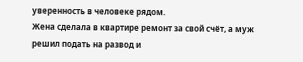уверенность в человеке рядом.
Жена сделала в квартире ремонт за свой счёт, а муж решил подать на развод и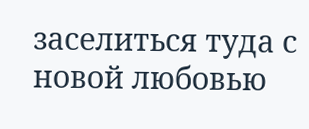заселиться туда с новой любовью